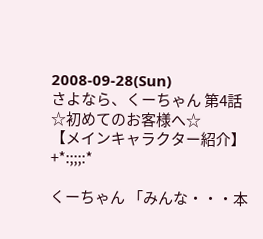2008-09-28(Sun)
さよなら、くーちゃん 第4話
☆初めてのお客様へ☆
【メインキャラクター紹介】
+*:;;;:*

くーちゃん 「みんな・・・本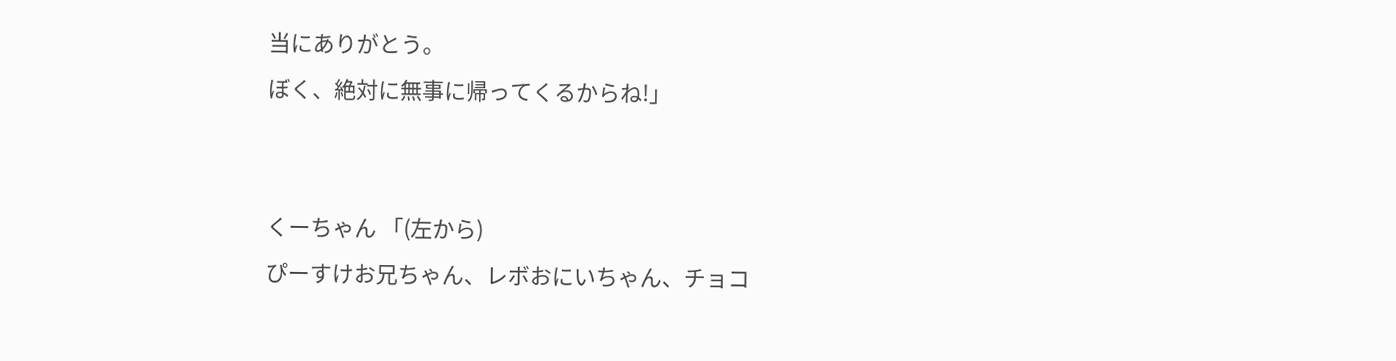当にありがとう。
ぼく、絶対に無事に帰ってくるからね!」


くーちゃん 「(左から)
ぴーすけお兄ちゃん、レボおにいちゃん、チョコ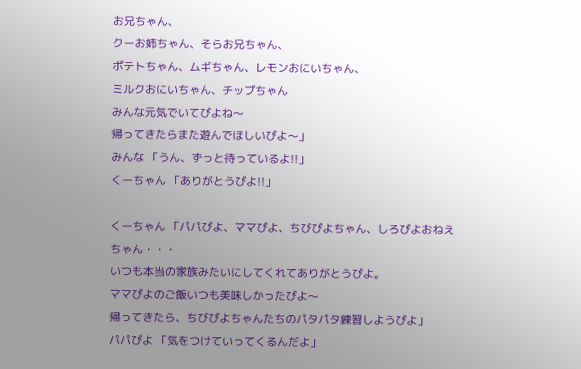お兄ちゃん、
クーお姉ちゃん、そらお兄ちゃん、
ポテトちゃん、ムギちゃん、レモンおにいちゃん、
ミルクおにいちゃん、チップちゃん
みんな元気でいてぴよね〜
帰ってきたらまた遊んでほしいぴよ〜」
みんな 「うん、ずっと待っているよ!!」
くーちゃん 「ありがとうぴよ!!」

くーちゃん 「パパぴよ、ママぴよ、ちびぴよちゃん、しろぴよおねえちゃん・・・
いつも本当の家族みたいにしてくれてありがとうぴよ。
ママぴよのご飯いつも美味しかったぴよ〜
帰ってきたら、ちびぴよちゃんたちのパタパタ練習しようぴよ」
パパぴよ 「気をつけていってくるんだよ」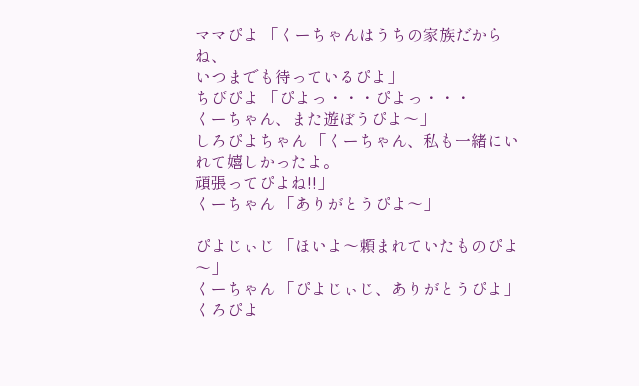ママぴよ 「くーちゃんはうちの家族だからね、
いつまでも待っているぴよ」
ちびぴよ 「ぴよっ・・・ぴよっ・・・
くーちゃん、また遊ぼうぴよ〜」
しろぴよちゃん 「くーちゃん、私も一緒にいれて嬉しかったよ。
頑張ってぴよね!!」
くーちゃん 「ありがとうぴよ〜」

ぴよじぃじ 「ほいよ〜頼まれていたものぴよ〜」
くーちゃん 「ぴよじぃじ、ありがとうぴよ」
くろぴよ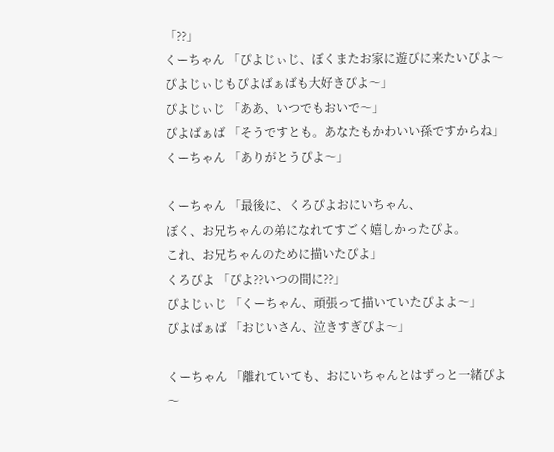「??」
くーちゃん 「ぴよじぃじ、ぼくまたお家に遊びに来たいぴよ〜
ぴよじぃじもぴよばぁばも大好きぴよ〜」
ぴよじぃじ 「ああ、いつでもおいで〜」
ぴよばぁば 「そうですとも。あなたもかわいい孫ですからね」
くーちゃん 「ありがとうぴよ〜」

くーちゃん 「最後に、くろぴよおにいちゃん、
ぼく、お兄ちゃんの弟になれてすごく嬉しかったぴよ。
これ、お兄ちゃんのために描いたぴよ」
くろぴよ 「ぴよ??いつの間に??」
ぴよじぃじ 「くーちゃん、頑張って描いていたぴよよ〜」
ぴよばぁば 「おじいさん、泣きすぎぴよ〜」

くーちゃん 「離れていても、おにいちゃんとはずっと一緒ぴよ〜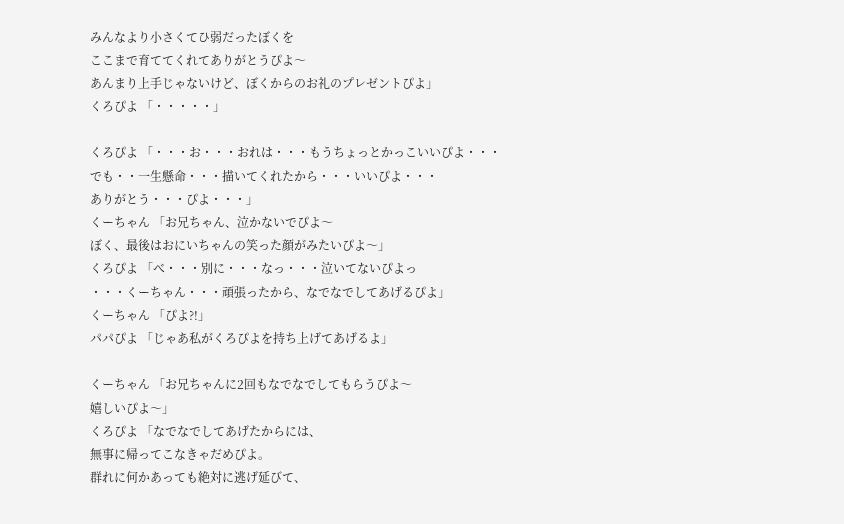みんなより小さくてひ弱だったぼくを
ここまで育ててくれてありがとうぴよ〜
あんまり上手じゃないけど、ぼくからのお礼のプレゼントぴよ」
くろぴよ 「・・・・・」

くろぴよ 「・・・お・・・おれは・・・もうちょっとかっこいいぴよ・・・
でも・・一生懸命・・・描いてくれたから・・・いいぴよ・・・
ありがとう・・・ぴよ・・・」
くーちゃん 「お兄ちゃん、泣かないでぴよ〜
ぼく、最後はおにいちゃんの笑った顔がみたいぴよ〜」
くろぴよ 「べ・・・別に・・・なっ・・・泣いてないぴよっ
・・・くーちゃん・・・頑張ったから、なでなでしてあげるぴよ」
くーちゃん 「ぴよ?!」
パパぴよ 「じゃあ私がくろぴよを持ち上げてあげるよ」

くーちゃん 「お兄ちゃんに2回もなでなでしてもらうぴよ〜
嬉しいぴよ〜」
くろぴよ 「なでなでしてあげたからには、
無事に帰ってこなきゃだめぴよ。
群れに何かあっても絶対に逃げ延びて、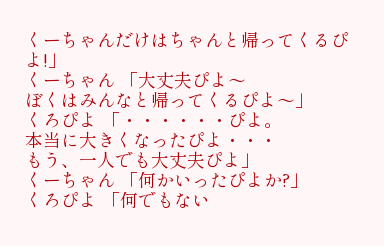くーちゃんだけはちゃんと帰ってくるぴよ!」
くーちゃん 「大丈夫ぴよ〜
ぼくはみんなと帰ってくるぴよ〜」
くろぴよ 「・・・・・・ぴよ。
本当に大きくなったぴよ・・・
もう、一人でも大丈夫ぴよ」
くーちゃん 「何かいったぴよか?」
くろぴよ 「何でもない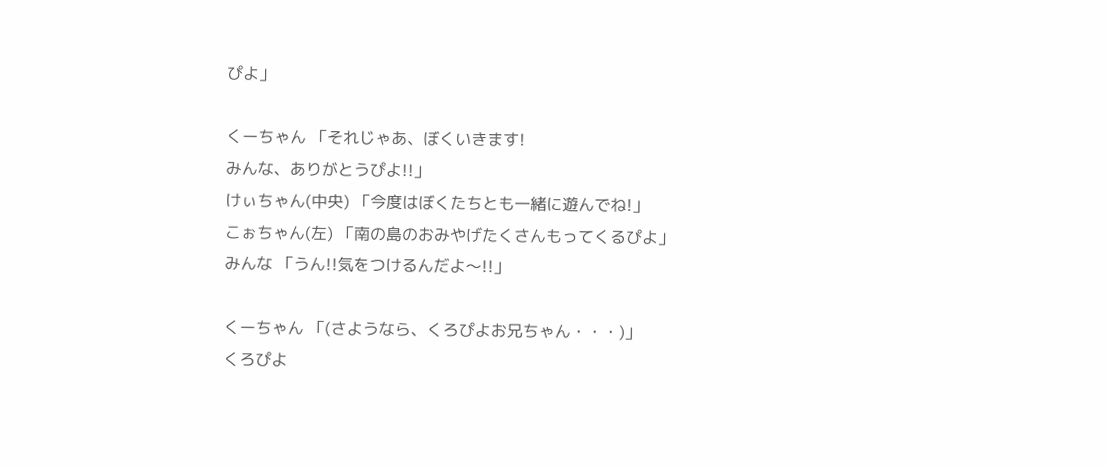ぴよ」

くーちゃん 「それじゃあ、ぼくいきます!
みんな、ありがとうぴよ!!」
けぃちゃん(中央) 「今度はぼくたちとも一緒に遊んでね!」
こぉちゃん(左) 「南の島のおみやげたくさんもってくるぴよ」
みんな 「うん!!気をつけるんだよ〜!!」

くーちゃん 「(さようなら、くろぴよお兄ちゃん・・・)」
くろぴよ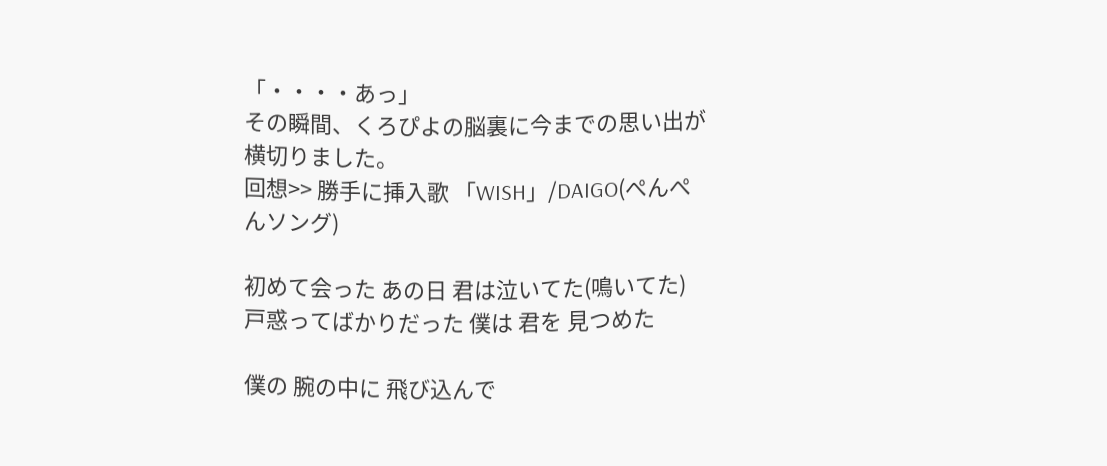「・・・・あっ」
その瞬間、くろぴよの脳裏に今までの思い出が横切りました。
回想>> 勝手に挿入歌 「WISH」/DAIGO(ぺんぺんソング)

初めて会った あの日 君は泣いてた(鳴いてた)
戸惑ってばかりだった 僕は 君を 見つめた

僕の 腕の中に 飛び込んで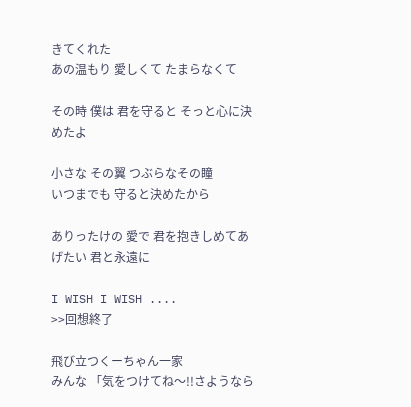きてくれた
あの温もり 愛しくて たまらなくて

その時 僕は 君を守ると そっと心に決めたよ

小さな その翼 つぶらなその瞳
いつまでも 守ると決めたから

ありったけの 愛で 君を抱きしめてあげたい 君と永遠に

I WISH I WISH ....
>>回想終了

飛び立つくーちゃん一家
みんな 「気をつけてね〜!!さようなら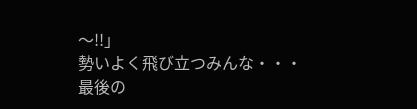〜!!」
勢いよく飛び立つみんな・・・
最後の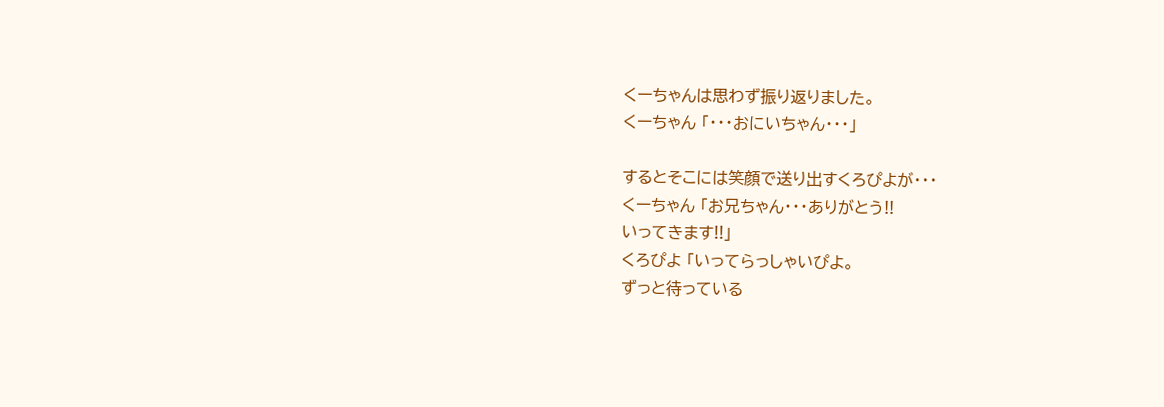くーちゃんは思わず振り返りました。
くーちゃん 「・・・おにいちゃん・・・」

するとそこには笑顔で送り出すくろぴよが・・・
くーちゃん 「お兄ちゃん・・・ありがとう!!
いってきます!!」
くろぴよ 「いってらっしゃいぴよ。
ずっと待っている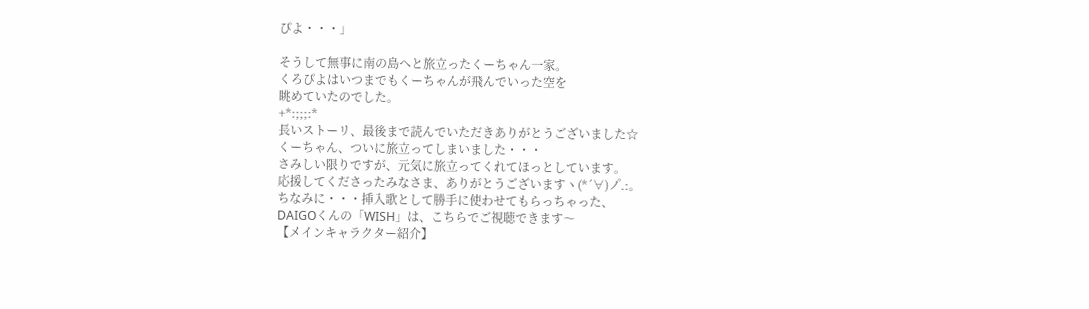ぴよ・・・」

そうして無事に南の島へと旅立ったくーちゃん一家。
くろぴよはいつまでもくーちゃんが飛んでいった空を
眺めていたのでした。
+*:;;;:*
長いストーリ、最後まで読んでいただきありがとうございました☆
くーちゃん、ついに旅立ってしまいました・・・
さみしい限りですが、元気に旅立ってくれてほっとしています。
応援してくださったみなさま、ありがとうございますヽ(*´∀)ノ゚.:。
ちなみに・・・挿入歌として勝手に使わせてもらっちゃった、
DAIGOくんの「WISH」は、こちらでご視聴できます〜
【メインキャラクター紹介】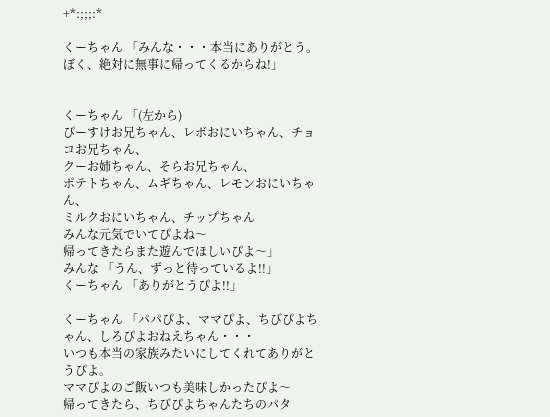+*:;;;:*

くーちゃん 「みんな・・・本当にありがとう。
ぼく、絶対に無事に帰ってくるからね!」


くーちゃん 「(左から)
ぴーすけお兄ちゃん、レボおにいちゃん、チョコお兄ちゃん、
クーお姉ちゃん、そらお兄ちゃん、
ポテトちゃん、ムギちゃん、レモンおにいちゃん、
ミルクおにいちゃん、チップちゃん
みんな元気でいてぴよね〜
帰ってきたらまた遊んでほしいぴよ〜」
みんな 「うん、ずっと待っているよ!!」
くーちゃん 「ありがとうぴよ!!」

くーちゃん 「パパぴよ、ママぴよ、ちびぴよちゃん、しろぴよおねえちゃん・・・
いつも本当の家族みたいにしてくれてありがとうぴよ。
ママぴよのご飯いつも美味しかったぴよ〜
帰ってきたら、ちびぴよちゃんたちのパタ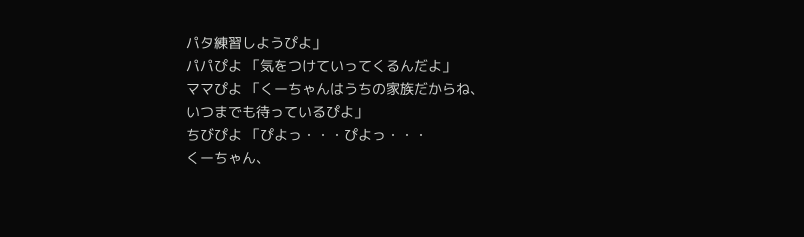パタ練習しようぴよ」
パパぴよ 「気をつけていってくるんだよ」
ママぴよ 「くーちゃんはうちの家族だからね、
いつまでも待っているぴよ」
ちびぴよ 「ぴよっ・・・ぴよっ・・・
くーちゃん、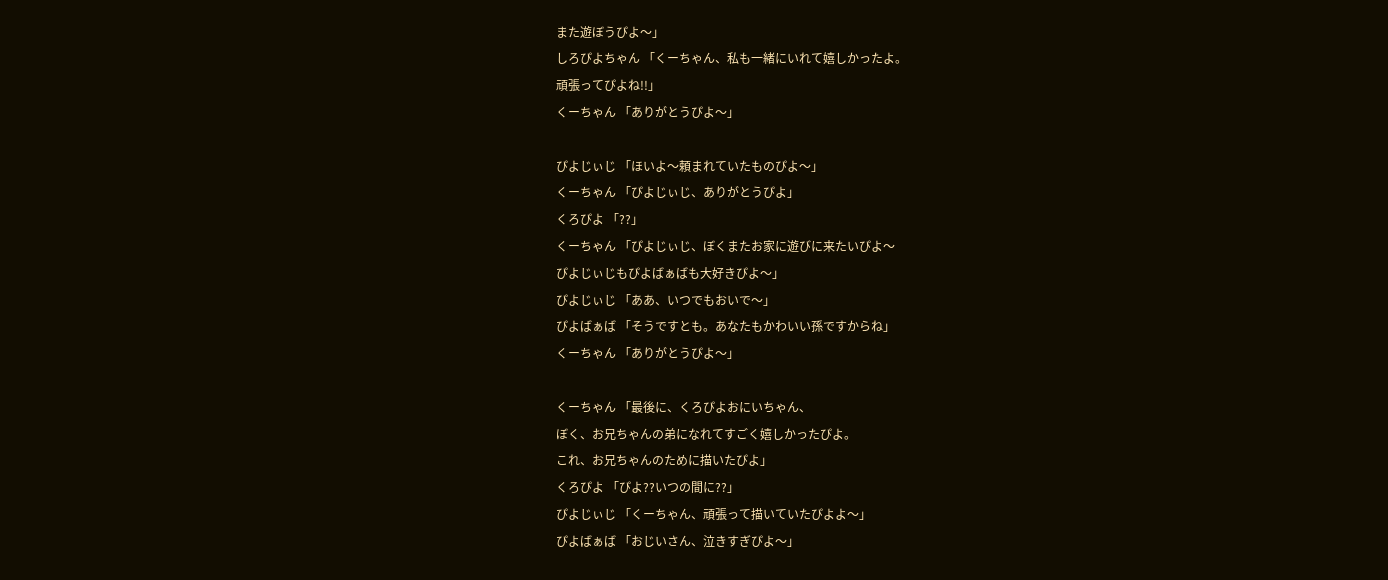また遊ぼうぴよ〜」
しろぴよちゃん 「くーちゃん、私も一緒にいれて嬉しかったよ。
頑張ってぴよね!!」
くーちゃん 「ありがとうぴよ〜」

ぴよじぃじ 「ほいよ〜頼まれていたものぴよ〜」
くーちゃん 「ぴよじぃじ、ありがとうぴよ」
くろぴよ 「??」
くーちゃん 「ぴよじぃじ、ぼくまたお家に遊びに来たいぴよ〜
ぴよじぃじもぴよばぁばも大好きぴよ〜」
ぴよじぃじ 「ああ、いつでもおいで〜」
ぴよばぁば 「そうですとも。あなたもかわいい孫ですからね」
くーちゃん 「ありがとうぴよ〜」

くーちゃん 「最後に、くろぴよおにいちゃん、
ぼく、お兄ちゃんの弟になれてすごく嬉しかったぴよ。
これ、お兄ちゃんのために描いたぴよ」
くろぴよ 「ぴよ??いつの間に??」
ぴよじぃじ 「くーちゃん、頑張って描いていたぴよよ〜」
ぴよばぁば 「おじいさん、泣きすぎぴよ〜」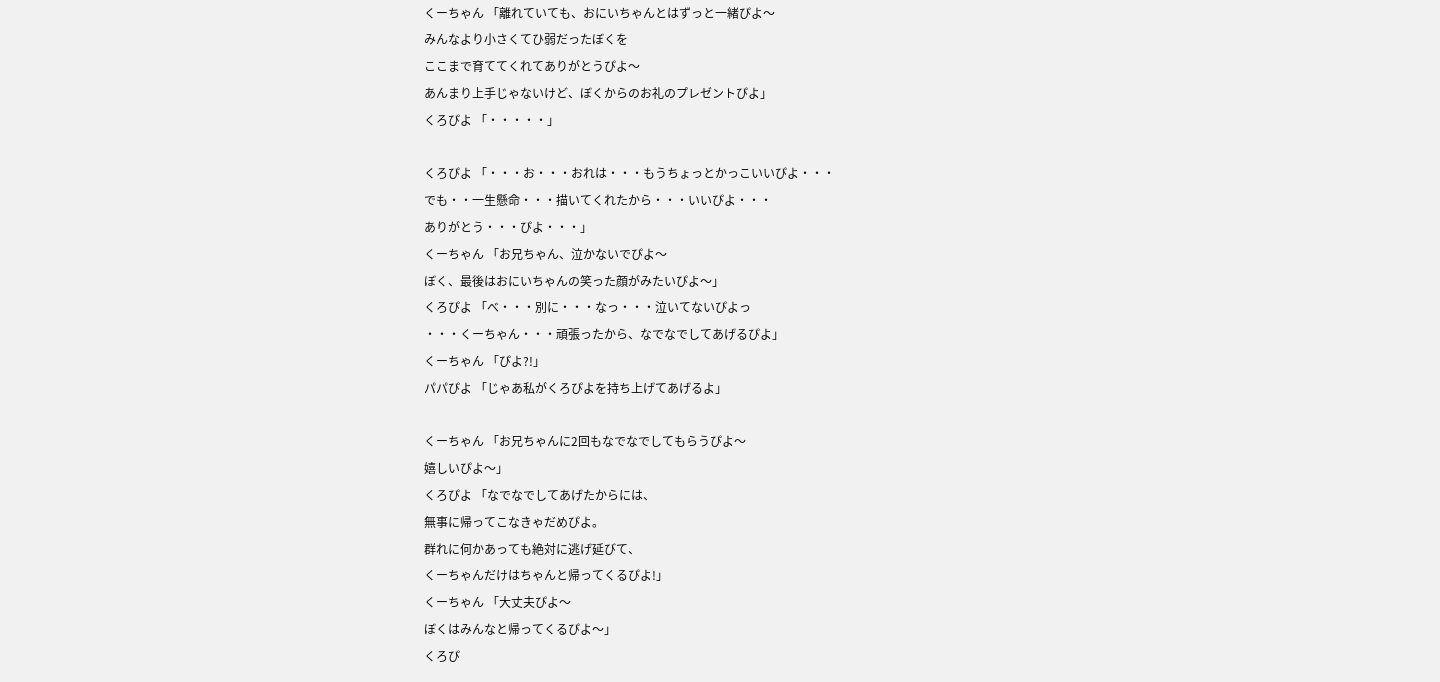くーちゃん 「離れていても、おにいちゃんとはずっと一緒ぴよ〜
みんなより小さくてひ弱だったぼくを
ここまで育ててくれてありがとうぴよ〜
あんまり上手じゃないけど、ぼくからのお礼のプレゼントぴよ」
くろぴよ 「・・・・・」

くろぴよ 「・・・お・・・おれは・・・もうちょっとかっこいいぴよ・・・
でも・・一生懸命・・・描いてくれたから・・・いいぴよ・・・
ありがとう・・・ぴよ・・・」
くーちゃん 「お兄ちゃん、泣かないでぴよ〜
ぼく、最後はおにいちゃんの笑った顔がみたいぴよ〜」
くろぴよ 「べ・・・別に・・・なっ・・・泣いてないぴよっ
・・・くーちゃん・・・頑張ったから、なでなでしてあげるぴよ」
くーちゃん 「ぴよ?!」
パパぴよ 「じゃあ私がくろぴよを持ち上げてあげるよ」

くーちゃん 「お兄ちゃんに2回もなでなでしてもらうぴよ〜
嬉しいぴよ〜」
くろぴよ 「なでなでしてあげたからには、
無事に帰ってこなきゃだめぴよ。
群れに何かあっても絶対に逃げ延びて、
くーちゃんだけはちゃんと帰ってくるぴよ!」
くーちゃん 「大丈夫ぴよ〜
ぼくはみんなと帰ってくるぴよ〜」
くろぴ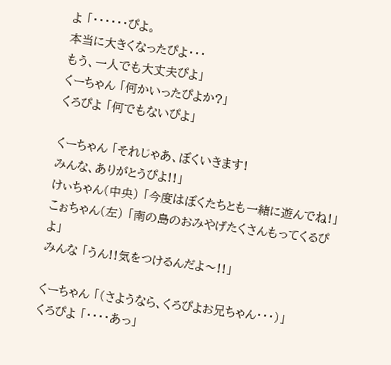よ 「・・・・・・ぴよ。
本当に大きくなったぴよ・・・
もう、一人でも大丈夫ぴよ」
くーちゃん 「何かいったぴよか?」
くろぴよ 「何でもないぴよ」

くーちゃん 「それじゃあ、ぼくいきます!
みんな、ありがとうぴよ!!」
けぃちゃん(中央) 「今度はぼくたちとも一緒に遊んでね!」
こぉちゃん(左) 「南の島のおみやげたくさんもってくるぴよ」
みんな 「うん!!気をつけるんだよ〜!!」

くーちゃん 「(さようなら、くろぴよお兄ちゃん・・・)」
くろぴよ 「・・・・あっ」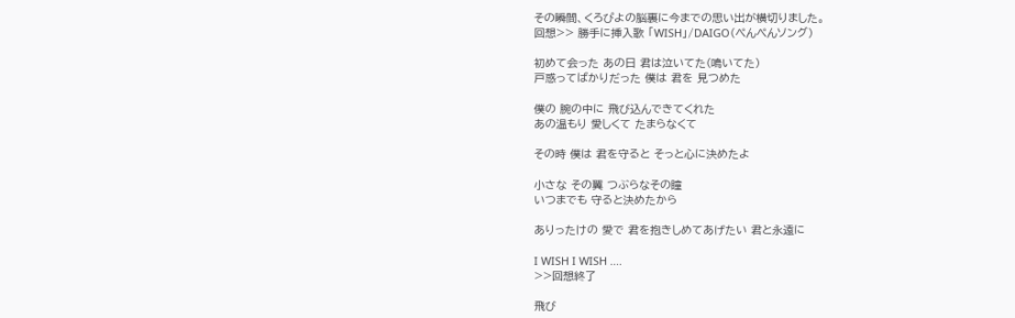その瞬間、くろぴよの脳裏に今までの思い出が横切りました。
回想>> 勝手に挿入歌 「WISH」/DAIGO(ぺんぺんソング)

初めて会った あの日 君は泣いてた(鳴いてた)
戸惑ってばかりだった 僕は 君を 見つめた

僕の 腕の中に 飛び込んできてくれた
あの温もり 愛しくて たまらなくて

その時 僕は 君を守ると そっと心に決めたよ

小さな その翼 つぶらなその瞳
いつまでも 守ると決めたから

ありったけの 愛で 君を抱きしめてあげたい 君と永遠に

I WISH I WISH ....
>>回想終了

飛び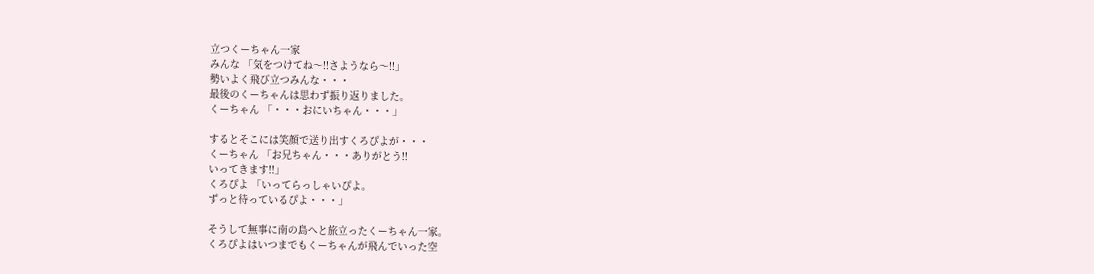立つくーちゃん一家
みんな 「気をつけてね〜!!さようなら〜!!」
勢いよく飛び立つみんな・・・
最後のくーちゃんは思わず振り返りました。
くーちゃん 「・・・おにいちゃん・・・」

するとそこには笑顔で送り出すくろぴよが・・・
くーちゃん 「お兄ちゃん・・・ありがとう!!
いってきます!!」
くろぴよ 「いってらっしゃいぴよ。
ずっと待っているぴよ・・・」

そうして無事に南の島へと旅立ったくーちゃん一家。
くろぴよはいつまでもくーちゃんが飛んでいった空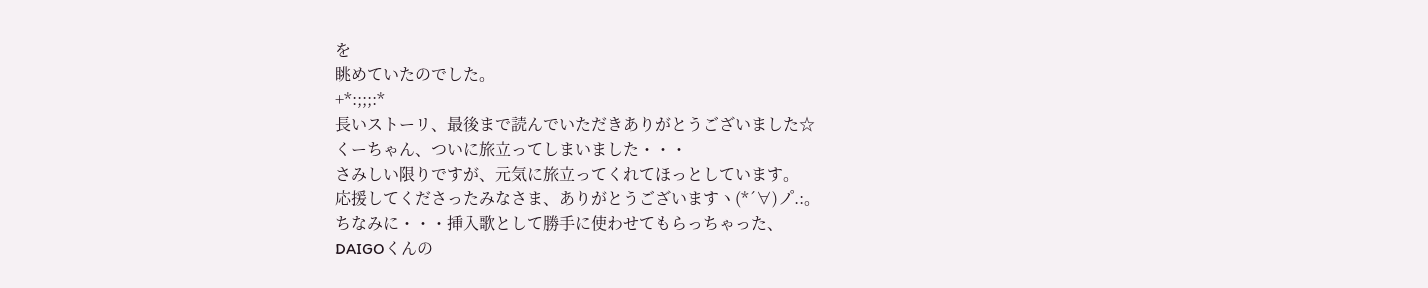を
眺めていたのでした。
+*:;;;:*
長いストーリ、最後まで読んでいただきありがとうございました☆
くーちゃん、ついに旅立ってしまいました・・・
さみしい限りですが、元気に旅立ってくれてほっとしています。
応援してくださったみなさま、ありがとうございますヽ(*´∀)ノ゚.:。
ちなみに・・・挿入歌として勝手に使わせてもらっちゃった、
DAIGOくんの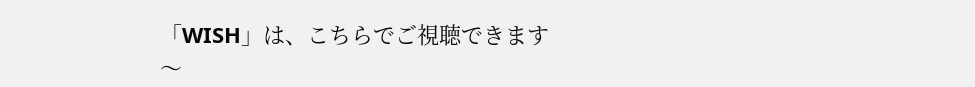「WISH」は、こちらでご視聴できます〜